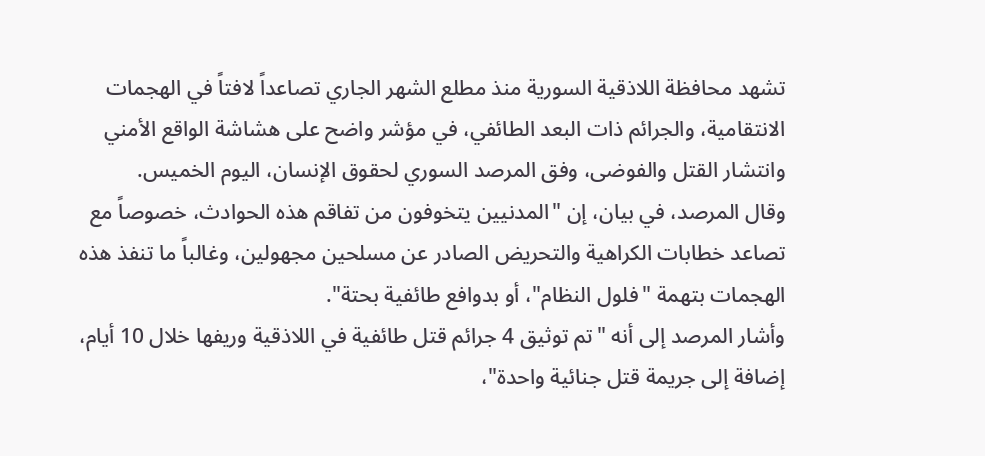تشهد محافظة اللاذقية السورية منذ مطلع الشهر الجاري تصاعداً لافتاً في الهجمات الانتقامية، والجرائم ذات البعد الطائفي، في مؤشر واضح على هشاشة الواقع الأمني وانتشار القتل والفوضى، وفق المرصد السوري لحقوق الإنسان، اليوم الخميس.
وقال المرصد، في بيان، إن "المدنيين يتخوفون من تفاقم هذه الحوادث، خصوصاً مع تصاعد خطابات الكراهية والتحريض الصادر عن مسلحين مجهولين، وغالباً ما تنفذ هذه الهجمات بتهمة "فلول النظام"، أو بدوافع طائفية بحتة".
وأشار المرصد إلى أنه "تم توثيق 4 جرائم قتل طائفية في اللاذقية وريفها خلال 10 أيام، إضافة إلى جريمة قتل جنائية واحدة"،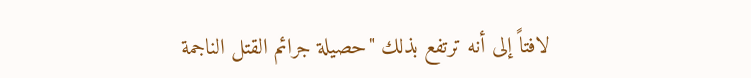لافتاً إلى أنه ترتفع بذلك "حصيلة جرائم القتل الناجمة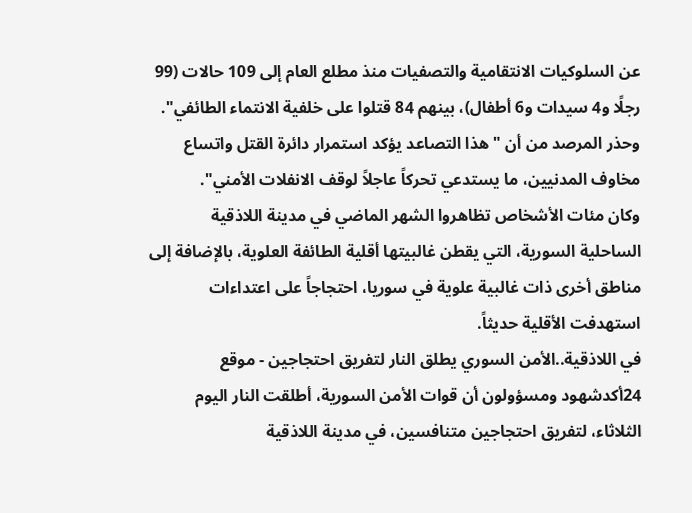عن السلوكيات الانتقامية والتصفيات منذ مطلع العام إلى 109 حالات (99 رجلًا و4 سيدات و6 أطفال)، بينهم 84 قتلوا على خلفية الانتماء الطائفي".
وحذر المرصد من أن "هذا التصاعد يؤكد استمرار دائرة القتل واتساع مخاوف المدنيين، ما يستدعي تحركاً عاجلاً لوقف الانفلات الأمني".
وكان مئات الأشخاص تظاهروا الشهر الماضي في مدينة اللاذقية الساحلية السورية، التي يقطن غالبيتها أقلية الطائفة العلوية، بالإضافة إلى مناطق أخرى ذات غالبية علوية في سوريا، احتجاجاً على اعتداءات استهدفت الأقلية حديثاً.
في اللاذقية..الأمن السوري يطلق النار لتفريق احتجاجين - موقع 24أكدشهود ومسؤولون أن قوات الأمن السورية، أطلقت النار اليوم الثلاثاء، لتفريق احتجاجين متنافسين، في مدينة اللاذقية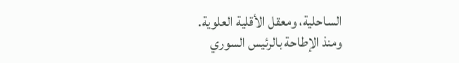الساحلية، ومعقل الأقلية العلوية.
ومنذ الإطاحة بالرئيس السوري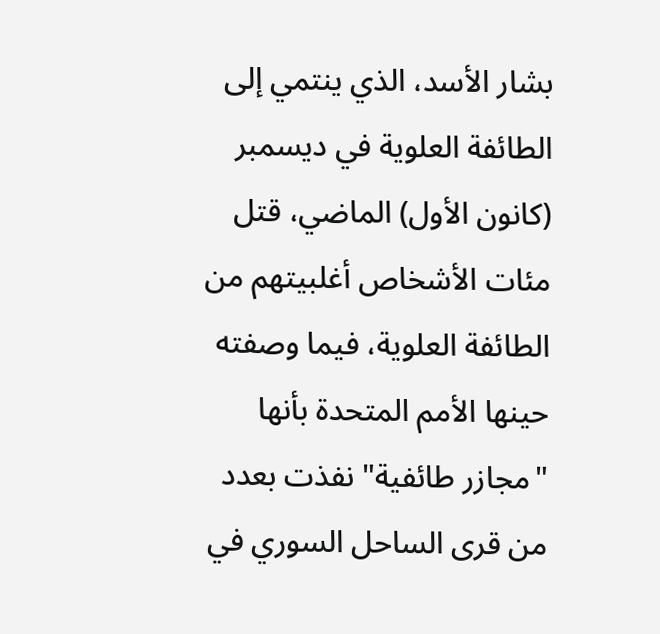بشار الأسد، الذي ينتمي إلى الطائفة العلوية في ديسمبر (كانون الأول) الماضي، قتل مئات الأشخاص أغلبيتهم من الطائفة العلوية، فيما وصفته حينها الأمم المتحدة بأنها "مجازر طائفية" نفذت بعدد من قرى الساحل السوري في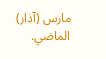مارس (آذار) الماضي.